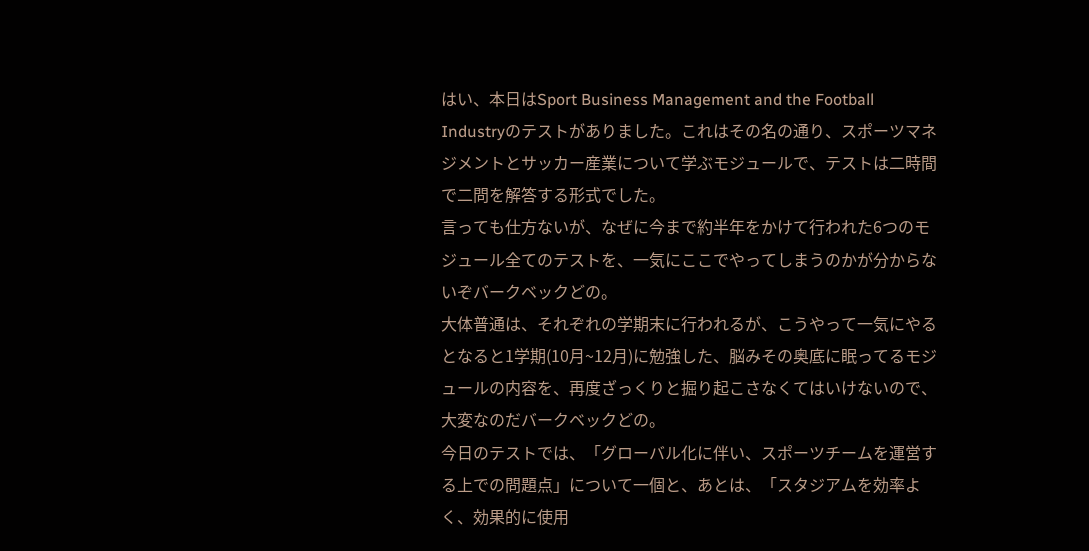はい、本日はSport Business Management and the Football Industryのテストがありました。これはその名の通り、スポーツマネジメントとサッカー産業について学ぶモジュールで、テストは二時間で二問を解答する形式でした。
言っても仕方ないが、なぜに今まで約半年をかけて行われた6つのモジュール全てのテストを、一気にここでやってしまうのかが分からないぞバークベックどの。
大体普通は、それぞれの学期末に行われるが、こうやって一気にやるとなると1学期(10月~12月)に勉強した、脳みその奥底に眠ってるモジュールの内容を、再度ざっくりと掘り起こさなくてはいけないので、大変なのだバークベックどの。
今日のテストでは、「グローバル化に伴い、スポーツチームを運営する上での問題点」について一個と、あとは、「スタジアムを効率よく、効果的に使用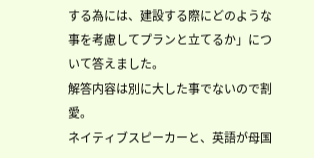する為には、建設する際にどのような事を考慮してプランと立てるか」について答えました。
解答内容は別に大した事でないので割愛。
ネイティブスピーカーと、英語が母国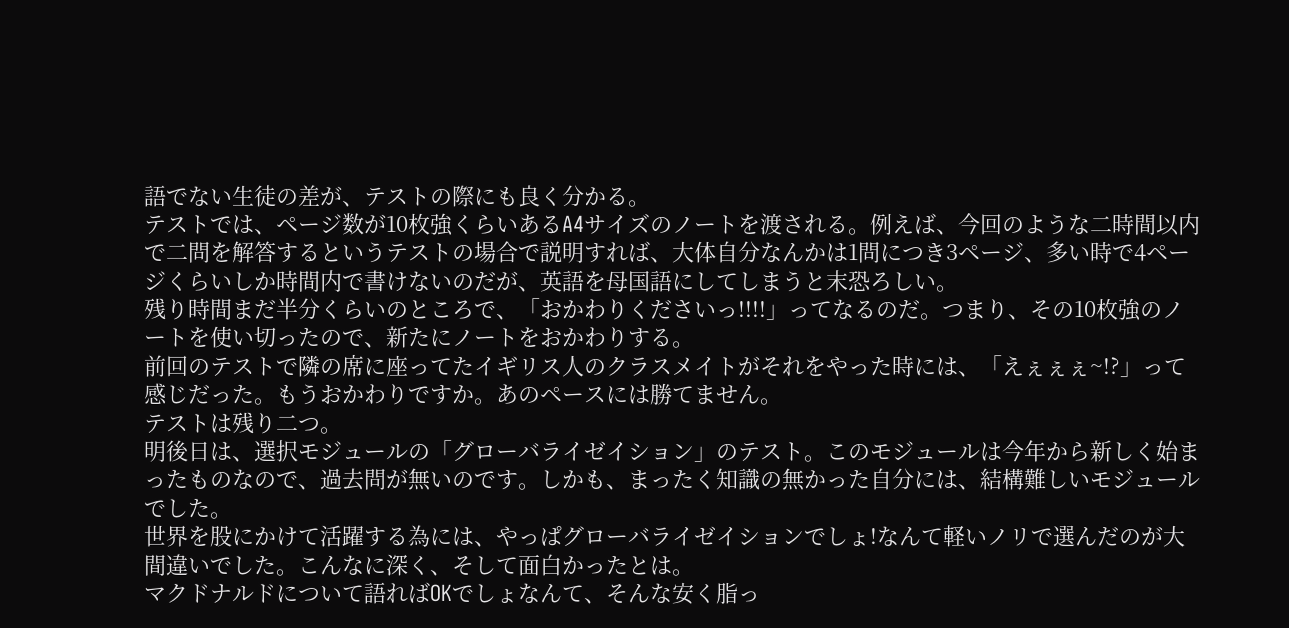語でない生徒の差が、テストの際にも良く分かる。
テストでは、ページ数が10枚強くらいあるA4サイズのノートを渡される。例えば、今回のような二時間以内で二問を解答するというテストの場合で説明すれば、大体自分なんかは1問につき3ページ、多い時で4ページくらいしか時間内で書けないのだが、英語を母国語にしてしまうと末恐ろしい。
残り時間まだ半分くらいのところで、「おかわりくださいっ!!!!」ってなるのだ。つまり、その10枚強のノートを使い切ったので、新たにノートをおかわりする。
前回のテストで隣の席に座ってたイギリス人のクラスメイトがそれをやった時には、「えぇぇぇ~!?」って感じだった。もうおかわりですか。あのペースには勝てません。
テストは残り二つ。
明後日は、選択モジュールの「グローバライゼイション」のテスト。このモジュールは今年から新しく始まったものなので、過去問が無いのです。しかも、まったく知識の無かった自分には、結構難しいモジュールでした。
世界を股にかけて活躍する為には、やっぱグローバライゼイションでしょ!なんて軽いノリで選んだのが大間違いでした。こんなに深く、そして面白かったとは。
マクドナルドについて語ればOKでしょなんて、そんな安く脂っ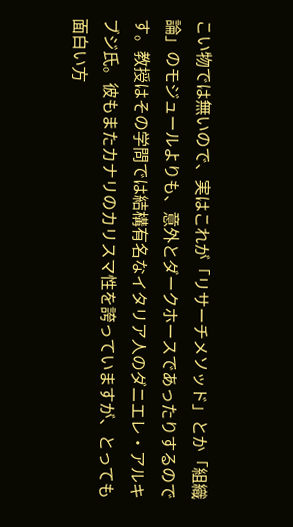こい物では無いので、実はこれが「リサーチメソッド」とか「組織論」のモジュールよりも、意外とダークホースであったりするのです。教授はその学問では結構有名なイタリア人のダニエレ・アルキブジ氏。彼もまたカナリのカリスマ性を誇っていますが、とっても面白い方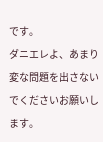です。
ダニエレよ、あまり変な問題を出さないでくださいお願いします。